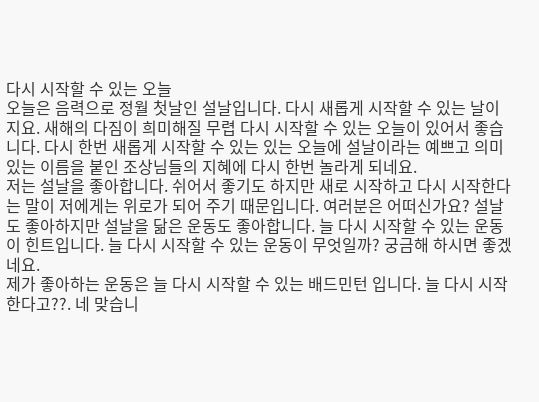다시 시작할 수 있는 오늘
오늘은 음력으로 정월 첫날인 설날입니다. 다시 새롭게 시작할 수 있는 날이지요. 새해의 다짐이 희미해질 무렵 다시 시작할 수 있는 오늘이 있어서 좋습니다. 다시 한번 새롭게 시작할 수 있는 있는 오늘에 설날이라는 예쁘고 의미있는 이름을 붙인 조상님들의 지혜에 다시 한번 놀라게 되네요.
저는 설날을 좋아합니다. 쉬어서 좋기도 하지만 새로 시작하고 다시 시작한다는 말이 저에게는 위로가 되어 주기 때문입니다. 여러분은 어떠신가요? 설날도 좋아하지만 설날을 닮은 운동도 좋아합니다. 늘 다시 시작할 수 있는 운동이 힌트입니다. 늘 다시 시작할 수 있는 운동이 무엇일까? 궁금해 하시면 좋겠네요.
제가 좋아하는 운동은 늘 다시 시작할 수 있는 배드민턴 입니다. 늘 다시 시작한다고??. 네 맞습니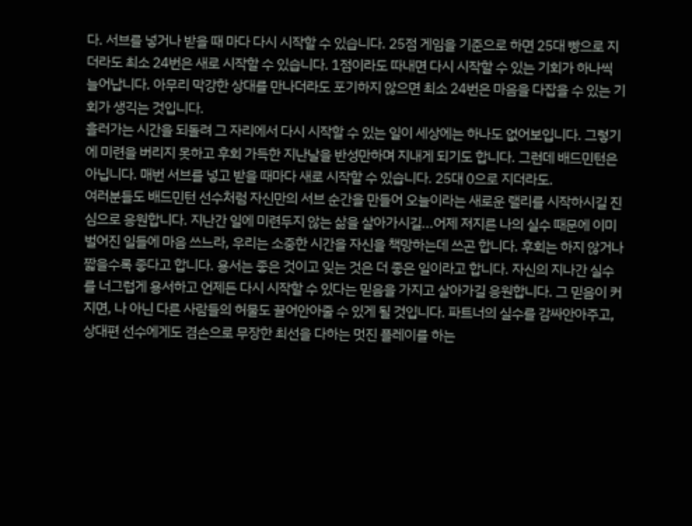다. 서브를 넣거나 받을 때 마다 다시 시작할 수 있습니다. 25점 게임을 기준으로 하면 25대 빵으로 지더라도 최소 24번은 새로 시작할 수 있습니다. 1점이라도 따내면 다시 시작할 수 있는 기회가 하나씩 늘어납니다. 아무리 막강한 상대를 만나더라도 포기하지 않으면 최소 24번은 마음을 다잡을 수 있는 기회가 생긱는 것입니다.
흘러가는 시간을 되돌려 그 자리에서 다시 시작할 수 있는 일이 세상에는 하나도 없어보입니다. 그렇기에 미련을 버리지 못하고 후회 가득한 지난날을 반성만하며 지내게 되기도 합니다. 그런데 배드민턴은 아닙니다. 매번 서브를 넣고 받을 때마다 새로 시작할 수 있습니다. 25대 0으로 지더라도.
여러분들도 배드민턴 선수처럼 자신만의 서브 순간을 만들어 오늘이라는 새로운 랠리를 시작하시길 진심으로 응원합니다. 지난간 일에 미련두지 않는 삶을 살아가시길...어제 저지른 나의 실수 때문에 이미 벌어진 일들에 마음 쓰느라, 우리는 소중한 시간을 자신을 책망하는데 쓰곤 합니다. 후회는 하지 않거나 짧을수록 좋다고 합니다. 용서는 좋은 것이고 잊는 것은 더 좋은 일이라고 합니다. 자신의 지나간 실수를 너그럽게 용서하고 언제든 다시 시작할 수 있다는 믿음을 가지고 살아가길 응원합니다. 그 믿음이 커지면, 나 아닌 다른 사람들의 허물도 끌어안아줄 수 있게 될 것입니다. 파트너의 실수를 감싸안아주고, 상대편 선수에게도 겸손으로 무장한 최선을 다하는 멋진 플레이를 하는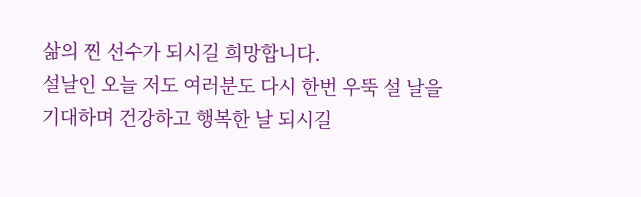삶의 찐 선수가 되시길 희망합니다.
설날인 오늘 저도 여러분도 다시 한번 우뚝 설 날을 기대하며 건강하고 행복한 날 되시길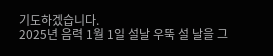기도하겠습니다.
2025년 음력 1월 1일 설날 우뚝 설 날을 그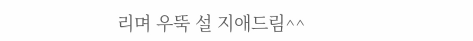리며 우뚝 설 지애드림^^